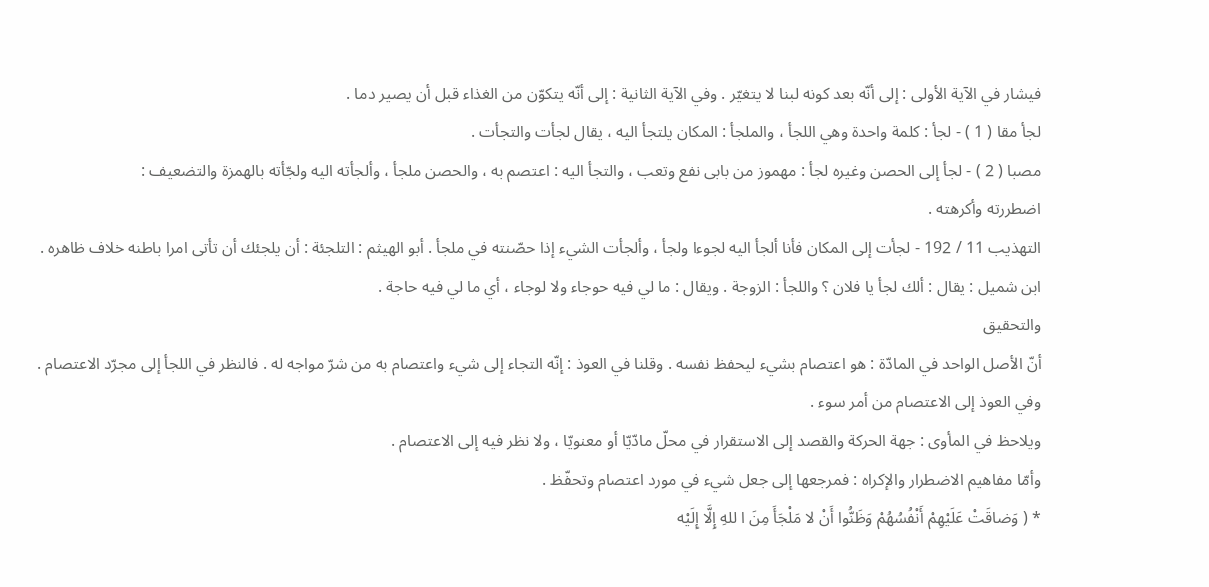فيشار في الآية الأولى : إلى أنّه بعد كونه لبنا لا يتغيّر . وفي الآية الثانية : إلى أنّه يتكوّن من الغذاء قبل أن يصير دما .
لجأ مقا ( 1 ) - لجأ : كلمة واحدة وهي اللجأ ، والملجأ : المكان يلتجأ اليه ، يقال لجأت والتجأت .
مصبا ( 2 ) - لجأ إلى الحصن وغيره لجأ : مهموز من بابى نفع وتعب ، والتجأ اليه : اعتصم به ، والحصن ملجأ ، وألجأته اليه ولجّأته بالهمزة والتضعيف :
اضطررته وأكرهته .
التهذيب 11 / 192 - لجأت إلى المكان فأنا ألجأ اليه لجوءا ولجأ ، وألجأت الشيء إذا حصّنته في ملجأ . أبو الهيثم : التلجئة : أن يلجئك أن تأتى امرا باطنه خلاف ظاهره . ابن شميل : يقال : ألك لجأ يا فلان ؟ واللجأ : الزوجة . ويقال : ما لي فيه حوجاء ولا لوجاء ، أي ما لي فيه حاجة .
والتحقيق
أنّ الأصل الواحد في المادّة : هو اعتصام بشيء ليحفظ نفسه . وقلنا في العوذ : إنّه التجاء إلى شيء واعتصام به من شرّ مواجه له . فالنظر في اللجأ إلى مجرّد الاعتصام . وفي العوذ إلى الاعتصام من أمر سوء .
ويلاحظ في المأوى : جهة الحركة والقصد إلى الاستقرار في محلّ مادّيّا أو معنويّا ، ولا نظر فيه إلى الاعتصام .
وأمّا مفاهيم الاضطرار والإكراه : فمرجعها إلى جعل شيء في مورد اعتصام وتحفّظ .
* ( وَضاقَتْ عَلَيْهِمْ أَنْفُسُهُمْ وَظَنُّوا أَنْ لا مَلْجَأَ مِنَ ا للهِ إِلَّا إِلَيْه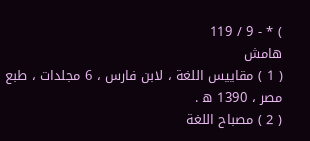) * - 9 / 119
هامش
( 1 ) مقاييس اللغة ، لابن فارس ، 6 مجلدات ، طبع مصر ، 1390 ه .
( 2 ) مصباح اللغة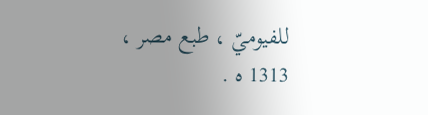للفيوميّ ، طبع مصر ، 1313 ه .